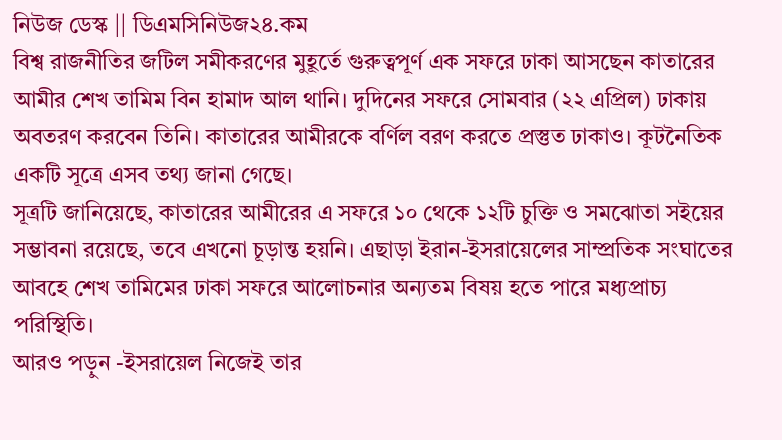নিউজ ডেস্ক || ডিএমসিনিউজ২৪.কম
বিশ্ব রাজনীতির জটিল সমীকরণের মুহূর্তে গুরুত্বপূর্ণ এক সফরে ঢাকা আসছেন কাতারের আমীর শেখ তামিম বিন হামাদ আল থানি। দুদিনের সফরে সোমবার (২২ এপ্রিল) ঢাকায় অবতরণ করবেন তিনি। কাতারের আমীরকে বর্ণিল বরণ করতে প্রস্তুত ঢাকাও। কূটনৈতিক একটি সূত্রে এসব তথ্য জানা গেছে।
সূত্রটি জানিয়েছে, কাতারের আমীরের এ সফরে ১০ থেকে ১২টি চুক্তি ও সমঝোতা সইয়ের সম্ভাবনা রয়েছে, তবে এখনো চূড়ান্ত হয়নি। এছাড়া ইরান-ইসরায়েলের সাম্প্রতিক সংঘাতের আবহে শেখ তামিমের ঢাকা সফরে আলোচনার অন্যতম বিষয় হতে পারে মধ্যপ্রাচ্য পরিস্থিতি।
আরও পড়ুন -ইসরায়েল নিজেই তার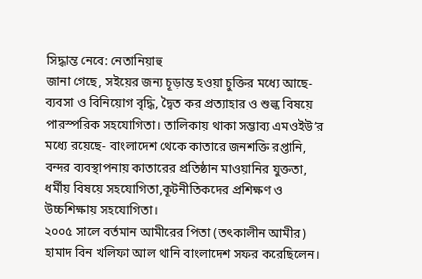সিদ্ধান্ত নেবে: নেতানিয়াহু
জানা গেছে, সইয়ের জন্য চূড়ান্ত হওয়া চুক্তির মধ্যে আছে- ব্যবসা ও বিনিয়োগ বৃদ্ধি, দ্বৈত কর প্রত্যাহার ও শুল্ক বিষয়ে পারস্পরিক সহযোগিতা। তালিকায় থাকা সম্ভাব্য এমওইউ’র মধ্যে রয়েছে- বাংলাদেশ থেকে কাতারে জনশক্তি রপ্তানি, বন্দর ব্যবস্থাপনায় কাতারের প্রতিষ্ঠান মাওয়ানির যুক্ততা, ধর্মীয় বিষয়ে সহযোগিতা,কূটনীতিকদের প্রশিক্ষণ ও উচ্চশিক্ষায় সহযোগিতা।
২০০৫ সালে বর্তমান আমীরের পিতা (তৎকালীন আমীর) হামাদ বিন খলিফা আল থানি বাংলাদেশ সফর করেছিলেন।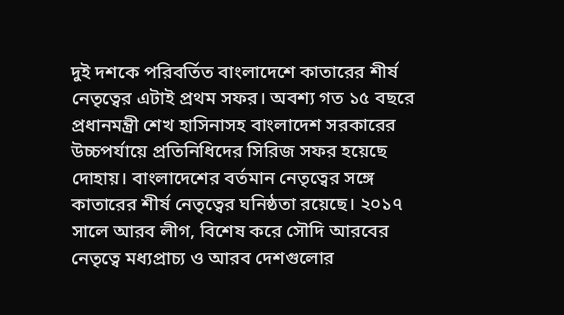দুই দশকে পরিবর্তিত বাংলাদেশে কাতারের শীর্ষ নেতৃত্বের এটাই প্রথম সফর। অবশ্য গত ১৫ বছরে প্রধানমন্ত্রী শেখ হাসিনাসহ বাংলাদেশ সরকারের উচ্চপর্যায়ে প্রতিনিধিদের সিরিজ সফর হয়েছে দোহায়। বাংলাদেশের বর্তমান নেতৃত্বের সঙ্গে কাতারের শীর্ষ নেতৃত্বের ঘনিষ্ঠতা রয়েছে। ২০১৭ সালে আরব লীগ, বিশেষ করে সৌদি আরবের নেতৃত্বে মধ্যপ্রাচ্য ও আরব দেশগুলোর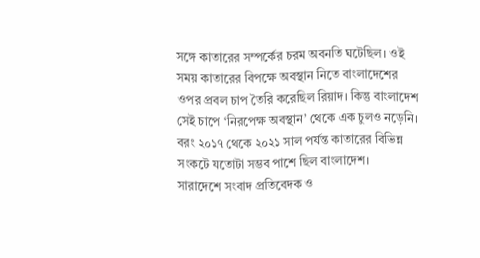সঙ্গে কাতারের সম্পর্কের চরম অবনতি ঘটেছিল। ওই সময় কাতারের বিপক্ষে অবস্থান নিতে বাংলাদেশের ওপর প্রবল চাপ তৈরি করেছিল রিয়াদ। কিন্তু বাংলাদেশ সেই চাপে ‘নিরপেক্ষ অবস্থান’ থেকে এক চুলও নড়েনি। বরং ২০১৭ থেকে ২০২১ সাল পর্যন্ত কাতারের বিভিন্ন সংকটে যতোটা সম্ভব পাশে ছিল বাংলাদেশ।
সারাদেশে সংবাদ প্রতিবেদক ও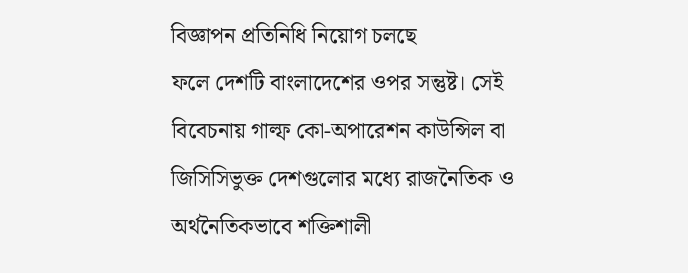বিজ্ঞাপন প্রতিনিধি নিয়োগ চলছে
ফলে দেশটি বাংলাদেশের ওপর সন্তুষ্ট। সেই বিবেচনায় গাল্ফ কো-অপারেশন কাউন্সিল বা জিসিসিভুক্ত দেশগুলোর মধ্যে রাজনৈতিক ও অর্থনৈতিকভাবে শক্তিশালী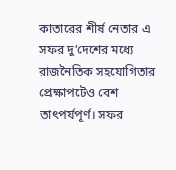কাতারের শীর্ষ নেতার এ সফর দু’দেশের মধ্যে রাজনৈতিক সহযোগিতার প্রেক্ষাপটেও বেশ তাৎপর্যপূর্ণ। সফর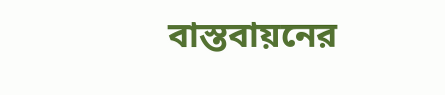বাস্তবায়নের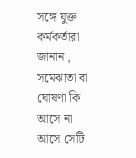সঙ্গে যুক্ত কর্মকর্তারা জানান , সমেঝাতা বা ঘোষণা কি আসে না আসে সেটি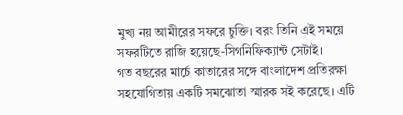মুখ্য নয় আমীরের সফরে চুক্তি। বরং তিনি এই সময়ে সফরটিতে রাজি হয়েছে-সিগনিফিক্যান্ট সেটাই।
গত বছরের মার্চে কাতারের সঙ্গে বাংলাদেশ প্রতিরক্ষা সহযোগিতায় একটি সমঝোতা স্মারক সই করেছে। এটি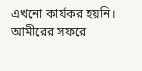এখনো কার্যকর হয়নি। আমীরের সফরে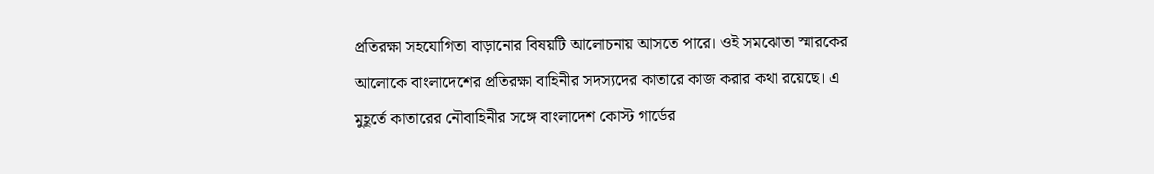প্রতিরক্ষা সহযোগিতা বাড়ানোর বিষয়টি আলোচনায় আসতে পারে। ওই সমঝোতা স্মারকের আলোকে বাংলাদেশের প্রতিরক্ষা বাহিনীর সদস্যদের কাতারে কাজ করার কথা রয়েছে। এ মুহূর্তে কাতারের নৌবাহিনীর সঙ্গে বাংলাদেশ কোস্ট গার্ডের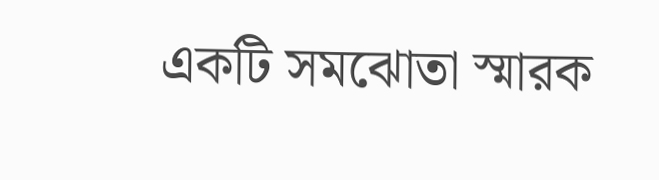একটি সমঝোতা স্মারক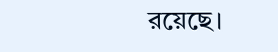রয়েছে।